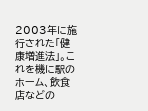2003年に施行された「健康増進法」。これを機に駅のホーム、飲食店などの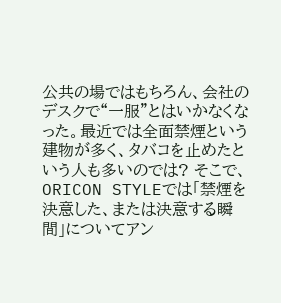公共の場ではもちろん、会社のデスクで“一服”とはいかなくなった。最近では全面禁煙という建物が多く、タバコを止めたという人も多いのでは? そこで、ORICON STYLEでは「禁煙を決意した、または決意する瞬間」についてアン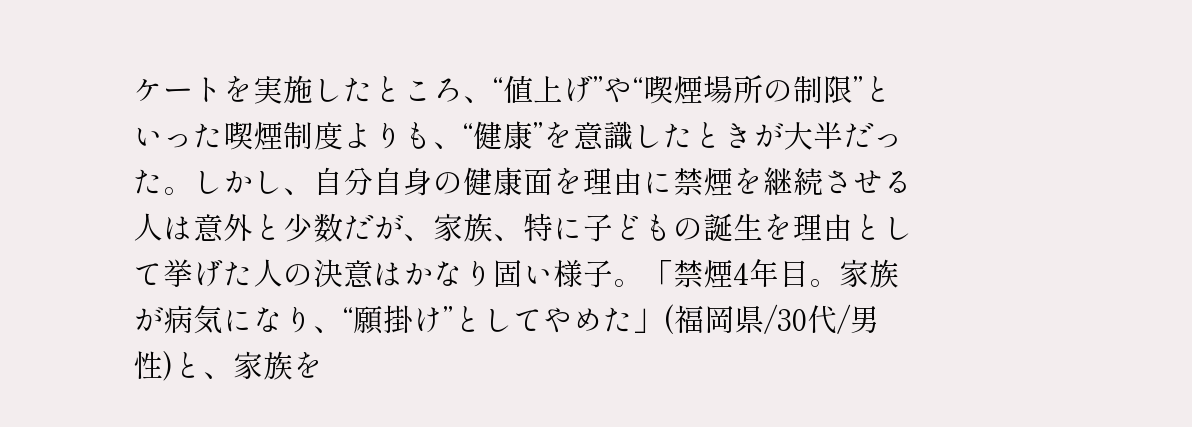ケートを実施したところ、“値上げ”や“喫煙場所の制限”といった喫煙制度よりも、“健康”を意識したときが大半だった。しかし、自分自身の健康面を理由に禁煙を継続させる人は意外と少数だが、家族、特に子どもの誕生を理由として挙げた人の決意はかなり固い様子。「禁煙4年目。家族が病気になり、“願掛け”としてやめた」(福岡県/30代/男性)と、家族を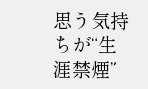思う気持ちが“生涯禁煙”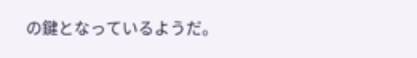の鍵となっているようだ。